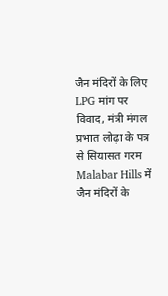जैन मंदिरों के लिए LPG मांग पर विवाद, मंत्री मंगल प्रभात लोढ़ा के पत्र से सियासत गरम
Malabar Hills में जैन मंदिरों के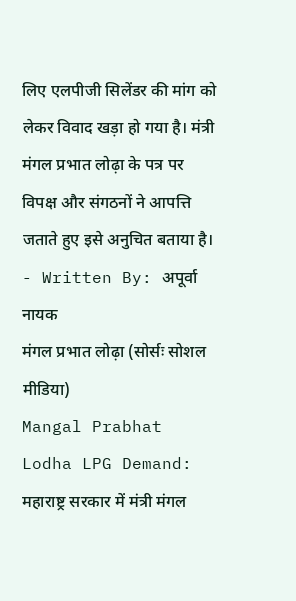लिए एलपीजी सिलेंडर की मांग को लेकर विवाद खड़ा हो गया है। मंत्री मंगल प्रभात लोढ़ा के पत्र पर विपक्ष और संगठनों ने आपत्ति जताते हुए इसे अनुचित बताया है।
- Written By: अपूर्वा नायक
मंगल प्रभात लोढ़ा (सोर्सः सोशल मीडिया)
Mangal Prabhat Lodha LPG Demand: महाराष्ट्र सरकार में मंत्री मंगल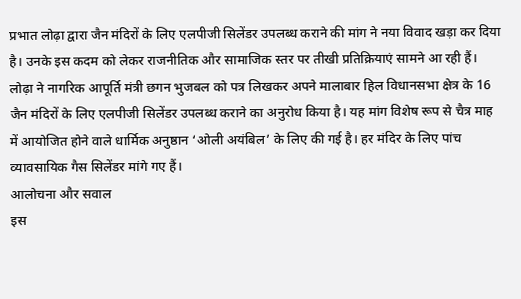प्रभात लोढ़ा द्वारा जैन मंदिरों के लिए एलपीजी सिलेंडर उपलब्ध कराने की मांग ने नया विवाद खड़ा कर दिया है। उनके इस कदम को लेकर राजनीतिक और सामाजिक स्तर पर तीखी प्रतिक्रियाएं सामने आ रही हैं।
लोढ़ा ने नागरिक आपूर्ति मंत्री छगन भुजबल को पत्र लिखकर अपने मालाबार हिल विधानसभा क्षेत्र के 16 जैन मंदिरों के लिए एलपीजी सिलेंडर उपलब्ध कराने का अनुरोध किया है। यह मांग विशेष रूप से चैत्र माह में आयोजित होने वाले धार्मिक अनुष्ठान ‘ओली अयंबिल’ के लिए की गई है। हर मंदिर के लिए पांच व्यावसायिक गैस सिलेंडर मांगे गए हैं।
आलोचना और सवाल
इस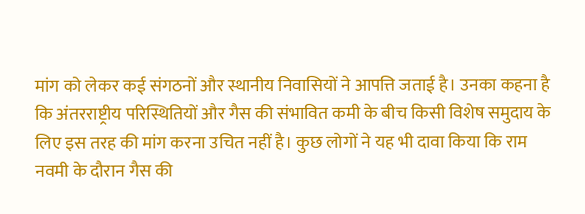मांग को लेकर कई संगठनों और स्थानीय निवासियों ने आपत्ति जताई है। उनका कहना है कि अंतरराष्ट्रीय परिस्थितियों और गैस की संभावित कमी के बीच किसी विशेष समुदाय के लिए इस तरह की मांग करना उचित नहीं है। कुछ लोगों ने यह भी दावा किया कि राम नवमी के दौरान गैस की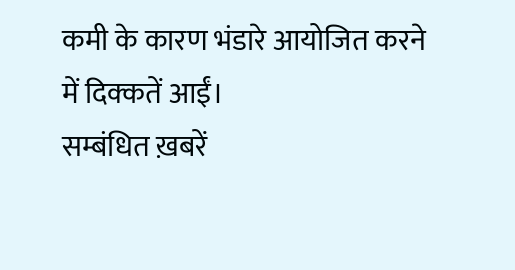कमी के कारण भंडारे आयोजित करने में दिक्कतें आईं।
सम्बंधित ख़बरें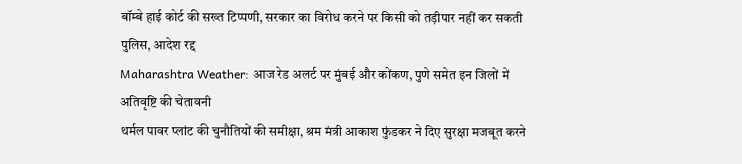बॉम्बे हाई कोर्ट की सख्त टिप्पणी, सरकार का विरोध करने पर किसी को तड़ीपार नहीं कर सकती पुलिस, आदेश रद्द
Maharashtra Weather: आज रेड अलर्ट पर मुंबई और कोंकण, पुणे समेत इन जिलों में अतिवृष्टि की चेतावनी
थर्मल पावर प्लांट की चुनौतियों की समीक्षा, श्रम मंत्री आकाश फुंडकर ने दिए सुरक्षा मजबूत करने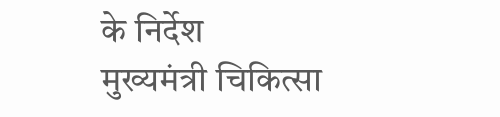के निर्देश
मुख्यमंत्री चिकित्सा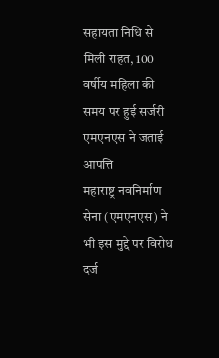सहायता निधि से मिली राहत, 100 वर्षीय महिला की समय पर हुई सर्जरी
एमएनएस ने जताई आपत्ति
महाराष्ट्र नवनिर्माण सेना (एमएनएस) ने भी इस मुद्दे पर विरोध दर्ज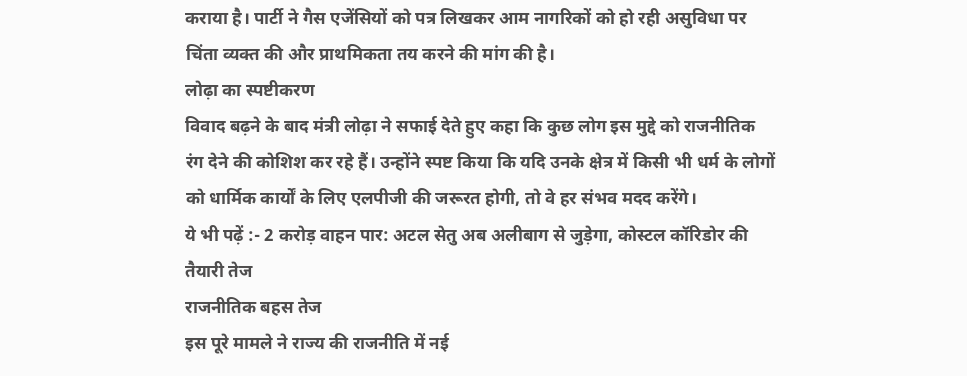कराया है। पार्टी ने गैस एजेंसियों को पत्र लिखकर आम नागरिकों को हो रही असुविधा पर चिंता व्यक्त की और प्राथमिकता तय करने की मांग की है।
लोढ़ा का स्पष्टीकरण
विवाद बढ़ने के बाद मंत्री लोढ़ा ने सफाई देते हुए कहा कि कुछ लोग इस मुद्दे को राजनीतिक रंग देने की कोशिश कर रहे हैं। उन्होंने स्पष्ट किया कि यदि उनके क्षेत्र में किसी भी धर्म के लोगों को धार्मिक कार्यों के लिए एलपीजी की जरूरत होगी, तो वे हर संभव मदद करेंगे।
ये भी पढ़ें :- 2 करोड़ वाहन पार: अटल सेतु अब अलीबाग से जुड़ेगा, कोस्टल कॉरिडोर की तैयारी तेज
राजनीतिक बहस तेज
इस पूरे मामले ने राज्य की राजनीति में नई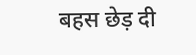बहस छेड़ दी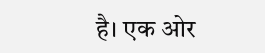है। एक ओर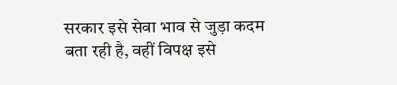सरकार इसे सेवा भाव से जुड़ा कदम बता रही है, वहीं विपक्ष इसे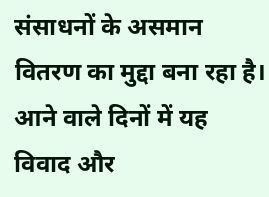संसाधनों के असमान वितरण का मुद्दा बना रहा है। आने वाले दिनों में यह विवाद और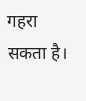गहरा सकता है।